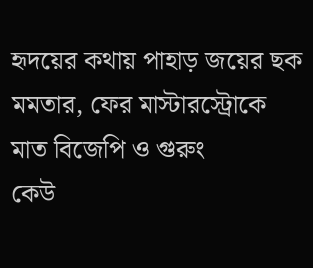হৃদয়ের কথায় পাহাড় জয়ের ছক মমতার, ফের মাস্টারস্ট্রোকে মাত বিজেপি ও গুরুং
কেউ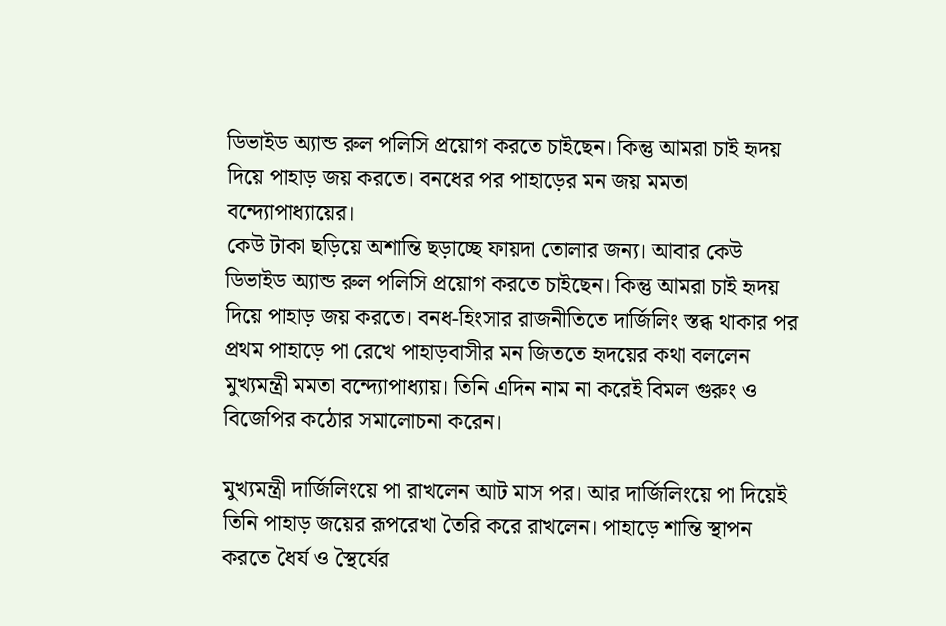ডিভাইড অ্যান্ড রুল পলিসি প্রয়োগ করতে চাইছেন। কিন্তু আমরা চাই হৃদয় দিয়ে পাহাড় জয় করতে। বনধের পর পাহাড়ের মন জয় মমতা বন্দ্যোপাধ্যায়ের।
কেউ টাকা ছড়িয়ে অশান্তি ছড়াচ্ছে ফায়দা তোলার জন্য। আবার কেউ ডিভাইড অ্যান্ড রুল পলিসি প্রয়োগ করতে চাইছেন। কিন্তু আমরা চাই হৃদয় দিয়ে পাহাড় জয় করতে। বনধ-হিংসার রাজনীতিতে দার্জিলিং স্তব্ধ থাকার পর প্রথম পাহাড়ে পা রেখে পাহাড়বাসীর মন জিততে হৃদয়ের কথা বললেন মুখ্যমন্ত্রী মমতা বন্দ্যোপাধ্যায়। তিনি এদিন নাম না করেই বিমল গুরুং ও বিজেপির কঠোর সমালোচনা করেন।

মুখ্যমন্ত্রী দার্জিলিংয়ে পা রাখলেন আট মাস পর। আর দার্জিলিংয়ে পা দিয়েই তিনি পাহাড় জয়ের রূপরেখা তৈরি করে রাখলেন। পাহাড়ে শান্তি স্থাপন করতে ধৈর্য ও স্থৈর্যের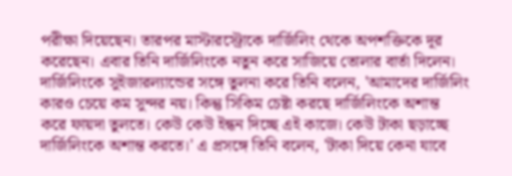পরীক্ষা দিয়েছেন। তারপর মাস্টারস্ট্রোকে দার্জিলিং থেকে অপশক্তিকে দূর করেছেন। এবার তিনি দার্জিলিংকে নতুন করে সাজিয়ে তোলার বার্তা দিলেন।
দার্জিলিংকে সুইজারল্যান্ডের সঙ্গে তুলনা করে তিনি বলেন, 'আমাদের দার্জিলিং কারও চেয়ে কম সুন্দর নয়। কিন্তু সিকিম চেষ্টা করছে দার্জিলিংকে অশান্ত করে ফায়দা তুলতে। কেউ কেউ ইন্ধন দিচ্ছে এই কাজে। কেউ টাকা ছড়াচ্ছে দার্জিলিংকে অশান্ত করতে।' এ প্রসঙ্গে তিনি বলেন, 'টাকা দিয়ে কেনা যাবে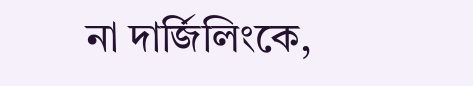না দার্জিলিংকে,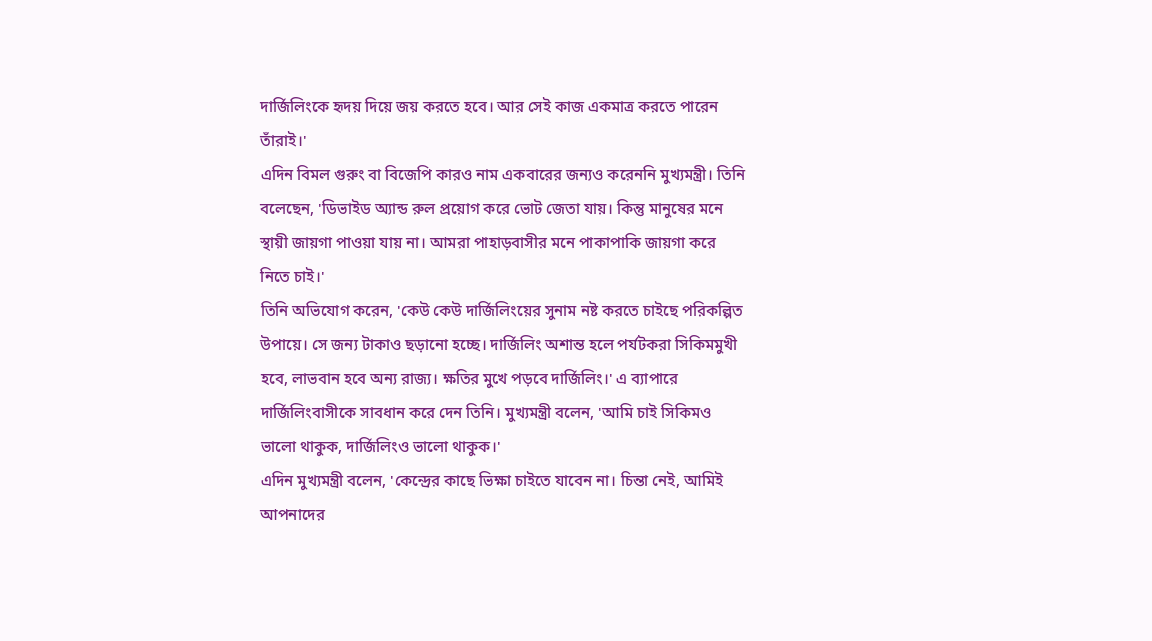দার্জিলিংকে হৃদয় দিয়ে জয় করতে হবে। আর সেই কাজ একমাত্র করতে পারেন তাঁরাই।'
এদিন বিমল গুরুং বা বিজেপি কারও নাম একবারের জন্যও করেননি মুখ্যমন্ত্রী। তিনি বলেছেন, 'ডিভাইড অ্যান্ড রুল প্রয়োগ করে ভোট জেতা যায়। কিন্তু মানুষের মনে স্থায়ী জায়গা পাওয়া যায় না। আমরা পাহাড়বাসীর মনে পাকাপাকি জায়গা করে নিতে চাই।'
তিনি অভিযোগ করেন, 'কেউ কেউ দার্জিলিংয়ের সুনাম নষ্ট করতে চাইছে পরিকল্পিত উপায়ে। সে জন্য টাকাও ছড়ানো হচ্ছে। দার্জিলিং অশান্ত হলে পর্যটকরা সিকিমমুখী হবে, লাভবান হবে অন্য রাজ্য। ক্ষতির মুখে পড়বে দার্জিলিং।' এ ব্যাপারে দার্জিলিংবাসীকে সাবধান করে দেন তিনি। মুখ্যমন্ত্রী বলেন, 'আমি চাই সিকিমও ভালো থাকুক, দার্জিলিংও ভালো থাকুক।'
এদিন মুখ্যমন্ত্রী বলেন, 'কেন্দ্রের কাছে ভিক্ষা চাইতে যাবেন না। চিন্তা নেই, আমিই আপনাদের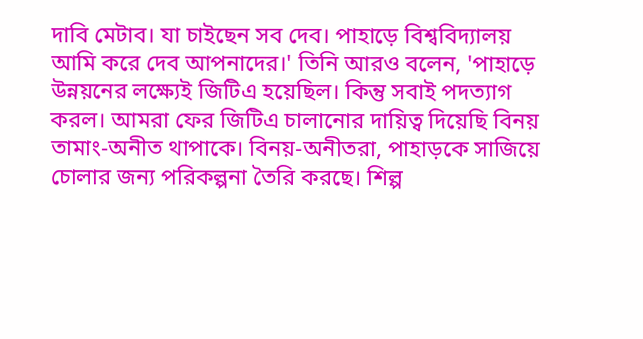দাবি মেটাব। যা চাইছেন সব দেব। পাহাড়ে বিশ্ববিদ্যালয় আমি করে দেব আপনাদের।' তিনি আরও বলেন, 'পাহাড়ে উন্নয়নের লক্ষ্যেই জিটিএ হয়েছিল। কিন্তু সবাই পদত্যাগ করল। আমরা ফের জিটিএ চালানোর দায়িত্ব দিয়েছি বিনয় তামাং-অনীত থাপাকে। বিনয়-অনীতরা, পাহাড়কে সাজিয়ে চোলার জন্য পরিকল্পনা তৈরি করছে। শিল্প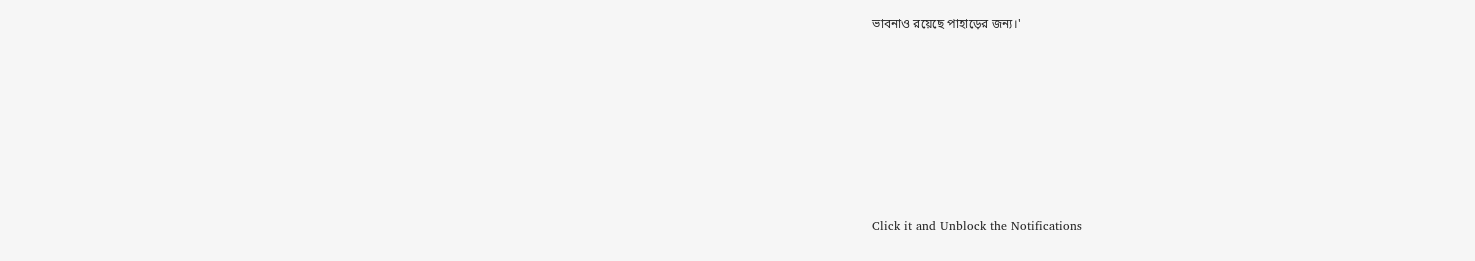ভাবনাও রয়েছে পাহাড়ের জন্য।'












Click it and Unblock the Notifications